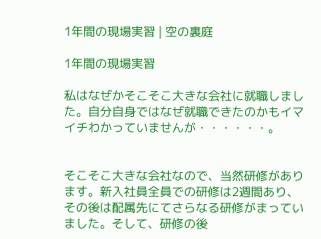1年間の現場実習 | 空の裏庭

1年間の現場実習

私はなぜかそこそこ大きな会社に就職しました。自分自身ではなぜ就職できたのかもイマイチわかっていませんが・・・・・・。


そこそこ大きな会社なので、当然研修があります。新入社員全員での研修は2週間あり、その後は配属先にてさらなる研修がまっていました。そして、研修の後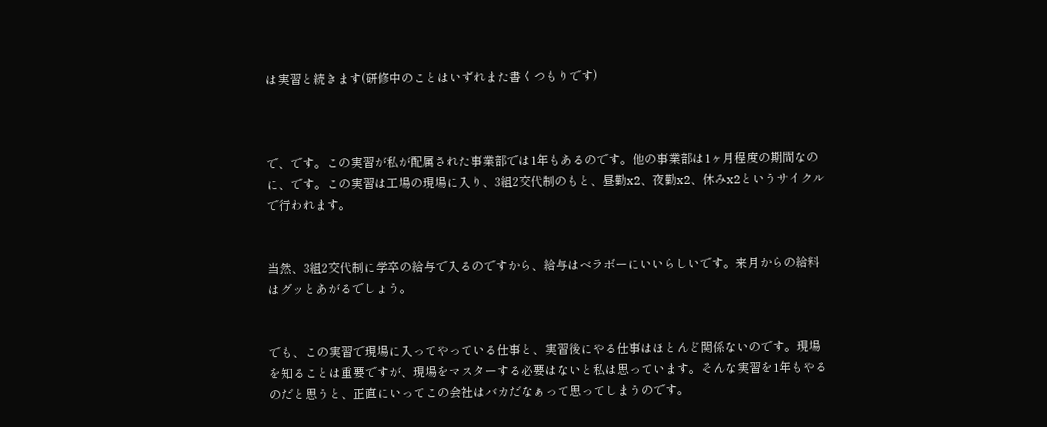は実習と続きます(研修中のことはいずれまた書くつもりです)



で、です。この実習が私が配属された事業部では1年もあるのです。他の事業部は1ヶ月程度の期間なのに、です。この実習は工場の現場に入り、3組2交代制のもと、昼勤x2、夜勤x2、休みx2というサイクルで行われます。


当然、3組2交代制に学卒の給与で入るのですから、給与はベラボーにいいらしいです。来月からの給料はグッとあがるでしょう。


でも、この実習で現場に入ってやっている仕事と、実習後にやる仕事はほとんど関係ないのです。現場を知ることは重要ですが、現場をマスターする必要はないと私は思っています。そんな実習を1年もやるのだと思うと、正直にいってこの会社はバカだなぁって思ってしまうのです。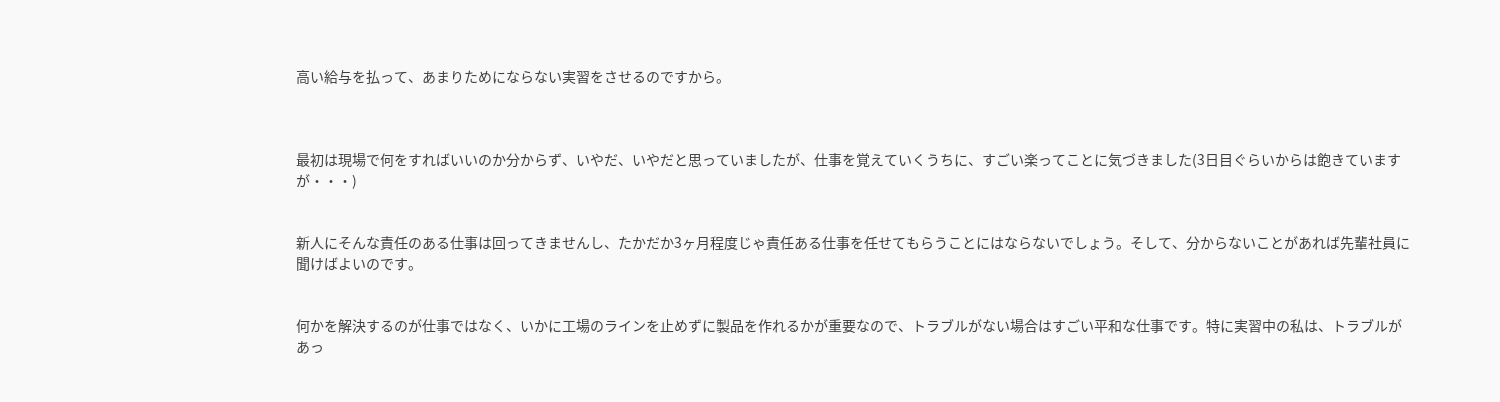高い給与を払って、あまりためにならない実習をさせるのですから。



最初は現場で何をすればいいのか分からず、いやだ、いやだと思っていましたが、仕事を覚えていくうちに、すごい楽ってことに気づきました(3日目ぐらいからは飽きていますが・・・)


新人にそんな責任のある仕事は回ってきませんし、たかだか3ヶ月程度じゃ責任ある仕事を任せてもらうことにはならないでしょう。そして、分からないことがあれば先輩社員に聞けばよいのです。


何かを解決するのが仕事ではなく、いかに工場のラインを止めずに製品を作れるかが重要なので、トラブルがない場合はすごい平和な仕事です。特に実習中の私は、トラブルがあっ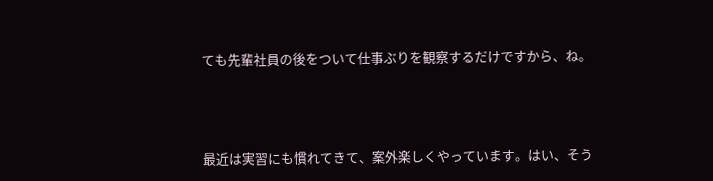ても先輩社員の後をついて仕事ぶりを観察するだけですから、ね。



最近は実習にも慣れてきて、案外楽しくやっています。はい、そう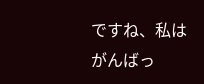ですね、私はがんばっ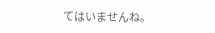てはいませんね。